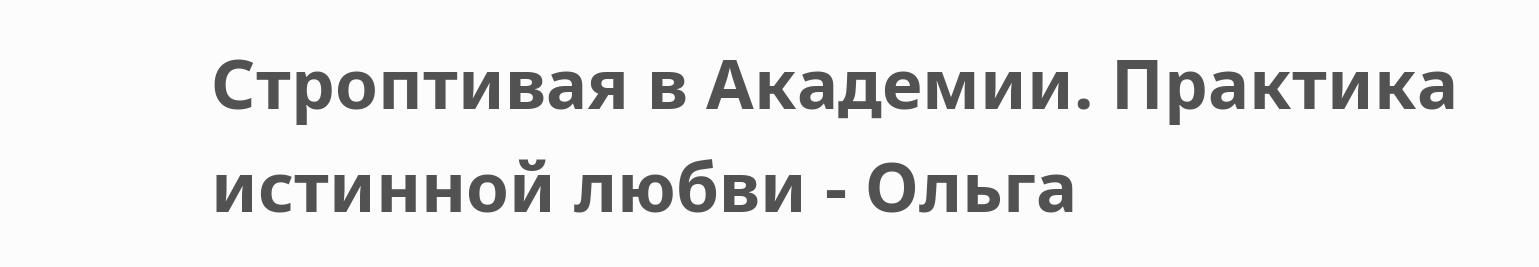Строптивая в Академии. Практика истинной любви - Ольга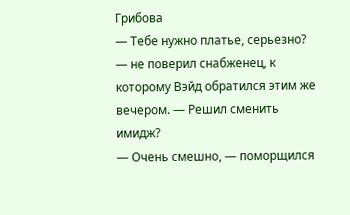Грибова
— Тебе нужно платье, серьезно? — не поверил снабженец, к которому Вэйд обратился этим же вечером. — Решил сменить имидж?
— Очень смешно, — поморщился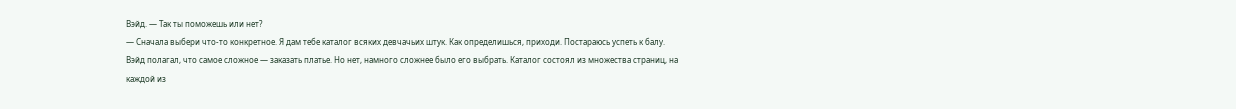Вэйд. — Так ты поможешь или нет?
— Сначала выбери что-то конкретное. Я дам тебе каталог всяких девчачьих штук. Как определишься, приходи. Постараюсь успеть к балу.
Вэйд полагал, что самое сложное — заказать платье. Но нет, намного сложнее было его выбрать. Каталог состоял из множества страниц, на каждой из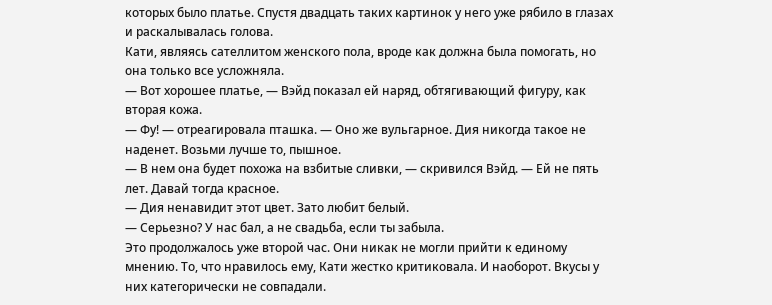которых было платье. Спустя двадцать таких картинок у него уже рябило в глазах и раскалывалась голова.
Кати, являясь сателлитом женского пола, вроде как должна была помогать, но она только все усложняла.
— Вот хорошее платье, — Вэйд показал ей наряд, обтягивающий фигуру, как вторая кожа.
— Фу! — отреагировала пташка. — Оно же вульгарное. Дия никогда такое не наденет. Возьми лучше то, пышное.
— В нем она будет похожа на взбитые сливки, — скривился Вэйд. — Ей не пять лет. Давай тогда красное.
— Дия ненавидит этот цвет. Зато любит белый.
— Серьезно? У нас бал, а не свадьба, если ты забыла.
Это продолжалось уже второй час. Они никак не могли прийти к единому мнению. То, что нравилось ему, Кати жестко критиковала. И наоборот. Вкусы у них категорически не совпадали.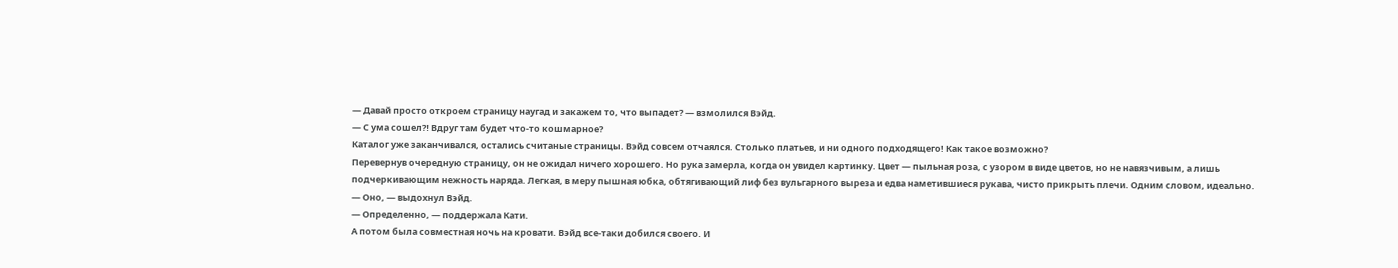— Давай просто откроем страницу наугад и закажем то, что выпадет? — взмолился Вэйд.
— С ума сошел⁈ Вдруг там будет что-то кошмарное?
Каталог уже заканчивался, остались считаные страницы. Вэйд совсем отчаялся. Столько платьев, и ни одного подходящего! Как такое возможно?
Перевернув очередную страницу, он не ожидал ничего хорошего. Но рука замерла, когда он увидел картинку. Цвет — пыльная роза, с узором в виде цветов, но не навязчивым, а лишь подчеркивающим нежность наряда. Легкая, в меру пышная юбка, обтягивающий лиф без вульгарного выреза и едва наметившиеся рукава, чисто прикрыть плечи. Одним словом, идеально.
— Оно, — выдохнул Вэйд.
— Определенно, — поддержала Кати.
А потом была совместная ночь на кровати. Вэйд все-таки добился своего. И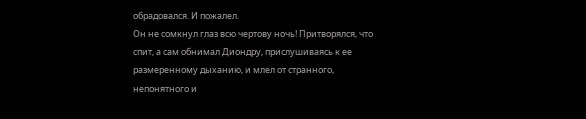обрадовался. И пожалел.
Он не сомкнул глаз всю чертову ночь! Притворялся, что спит, а сам обнимал Диондру, прислушиваясь к ее размеренному дыханию, и млел от странного, непонятного и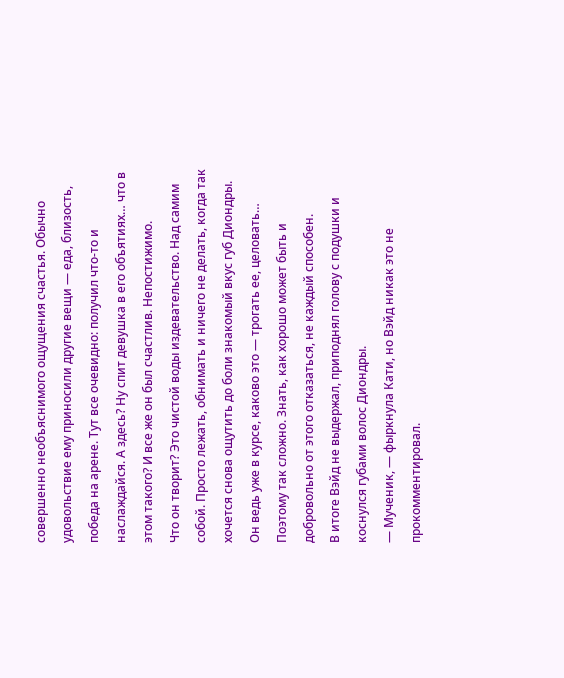совершенно необъяснимого ощущения счастья. Обычно удовольствие ему приносили другие вещи — еда, близость, победа на арене. Тут все очевидно: получил что-то и наслаждайся. А здесь? Ну спит девушка в его объятиях… что в этом такого? И все же он был счастлив. Непостижимо.
Что он творит? Это чистой воды издевательство. Над самим собой. Просто лежать, обнимать и ничего не делать, когда так хочется снова ощутить до боли знакомый вкус губ Диондры. Он ведь уже в курсе, каково это — трогать ее, целовать… Поэтому так сложно. Знать, как хорошо может быть и добровольно от этого отказаться, не каждый способен.
В итоге Вэйд не выдержал, приподнял голову с подушки и коснулся губами волос Диондры.
— Мученик, — фыркнула Кати, но Вэйд никак это не прокомментировал.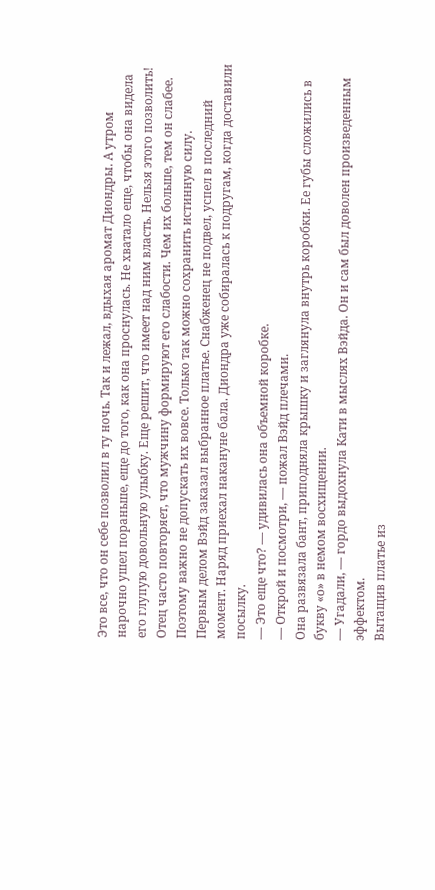Это все, что он себе позволил в ту ночь. Так и лежал, вдыхая аромат Диондры. А утром нарочно ушел пораньше, еще до того, как она проснулась. Не хватало еще, чтобы она видела его глупую довольную улыбку. Еще решит, что имеет над ним власть. Нельзя этого позволить! Отец часто повторяет, что мужчину формируют его слабости. Чем их больше, тем он слабее. Поэтому важно не допускать их вовсе. Только так можно сохранить истинную силу.
Первым делом Вэйд заказал выбранное платье. Снабженец не подвел, успел в последний момент. Наряд приехал накануне бала. Диондра уже собиралась к подругам, когда доставили посылку.
— Это еще что? — удивилась она объемной коробке.
— Открой и посмотри, — пожал Вэйд плечами.
Она развязала бант, приподняла крышку и заглянула внутрь коробки. Ее губы сложились в букву «о» в немом восхищении.
— Угадали, — гордо выдохнула Кати в мыслях Вэйда. Он и сам был доволен произведенным эффектом.
Вытащив платье из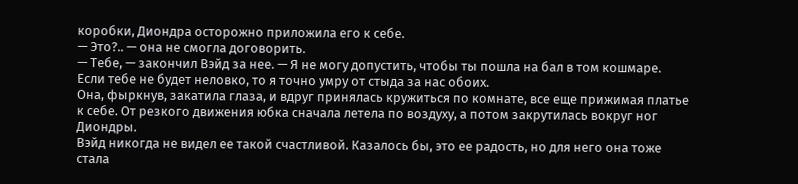коробки, Диондра осторожно приложила его к себе.
— Это?.. — она не смогла договорить.
— Тебе, — закончил Вэйд за нее. — Я не могу допустить, чтобы ты пошла на бал в том кошмаре. Если тебе не будет неловко, то я точно умру от стыда за нас обоих.
Она, фыркнув, закатила глаза, и вдруг принялась кружиться по комнате, все еще прижимая платье к себе. От резкого движения юбка сначала летела по воздуху, а потом закрутилась вокруг ног Диондры.
Вэйд никогда не видел ее такой счастливой. Казалось бы, это ее радость, но для него она тоже стала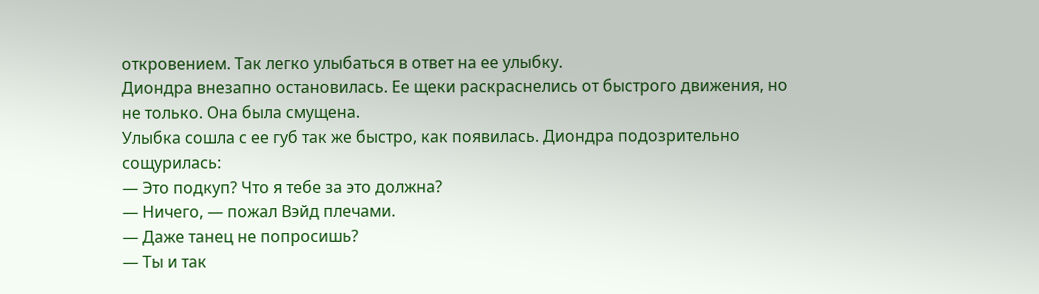откровением. Так легко улыбаться в ответ на ее улыбку.
Диондра внезапно остановилась. Ее щеки раскраснелись от быстрого движения, но не только. Она была смущена.
Улыбка сошла с ее губ так же быстро, как появилась. Диондра подозрительно сощурилась:
— Это подкуп? Что я тебе за это должна?
— Ничего, — пожал Вэйд плечами.
— Даже танец не попросишь?
— Ты и так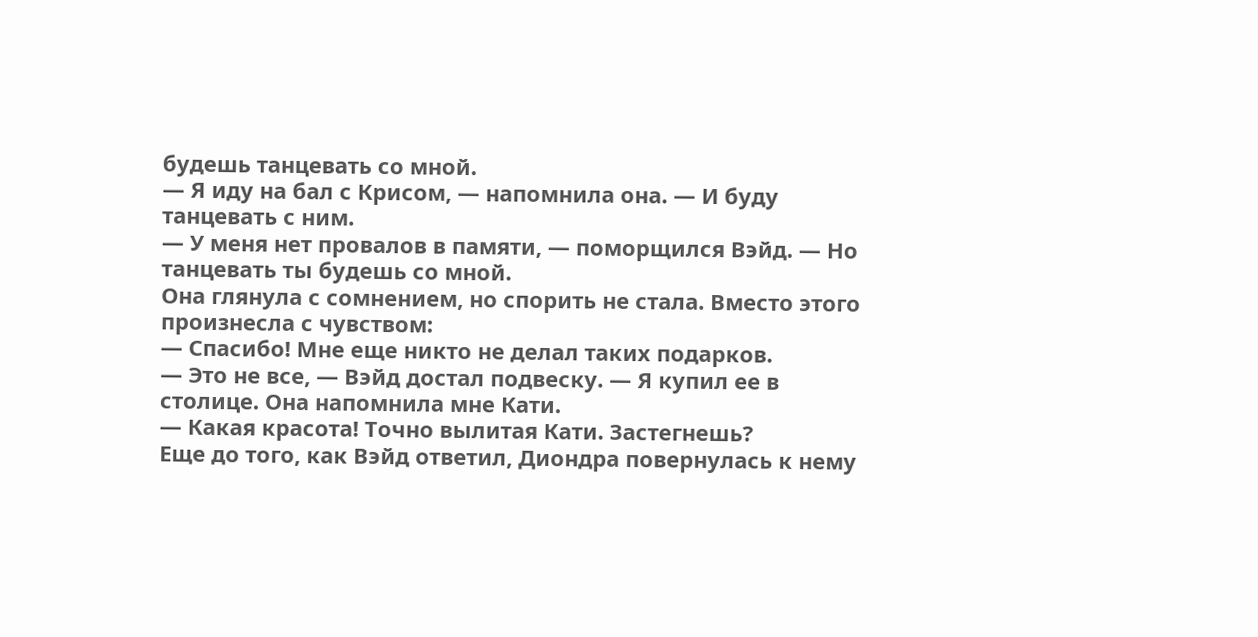будешь танцевать со мной.
— Я иду на бал с Крисом, — напомнила она. — И буду танцевать с ним.
— У меня нет провалов в памяти, — поморщился Вэйд. — Но танцевать ты будешь со мной.
Она глянула с сомнением, но спорить не стала. Вместо этого произнесла с чувством:
— Спасибо! Мне еще никто не делал таких подарков.
— Это не все, — Вэйд достал подвеску. — Я купил ее в столице. Она напомнила мне Кати.
— Какая красота! Точно вылитая Кати. Застегнешь?
Еще до того, как Вэйд ответил, Диондра повернулась к нему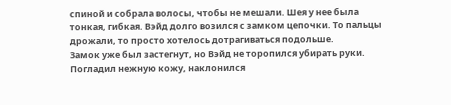спиной и собрала волосы, чтобы не мешали. Шея у нее была тонкая, гибкая. Вэйд долго возился с замком цепочки. То пальцы дрожали, то просто хотелось дотрагиваться подольше.
Замок уже был застегнут, но Вэйд не торопился убирать руки. Погладил нежную кожу, наклонился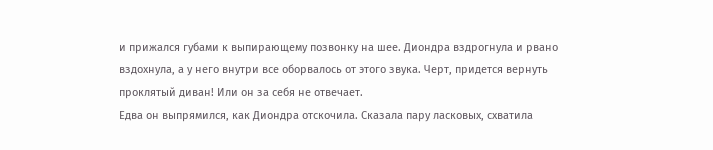и прижался губами к выпирающему позвонку на шее. Диондра вздрогнула и рвано вздохнула, а у него внутри все оборвалось от этого звука. Черт, придется вернуть проклятый диван! Или он за себя не отвечает.
Едва он выпрямился, как Диондра отскочила. Сказала пару ласковых, схватила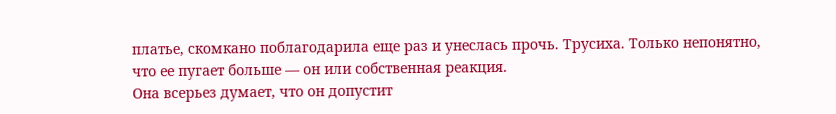платье, скомкано поблагодарила еще раз и унеслась прочь. Трусиха. Только непонятно, что ее пугает больше — он или собственная реакция.
Она всерьез думает, что он допустит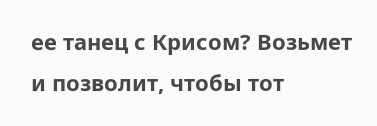ее танец с Крисом? Возьмет и позволит, чтобы тот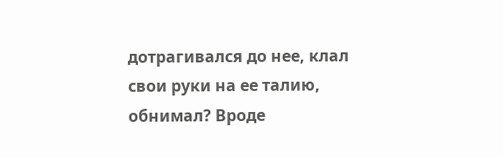дотрагивался до нее, клал свои руки на ее талию, обнимал? Вроде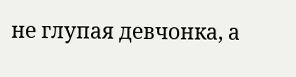не глупая девчонка, а